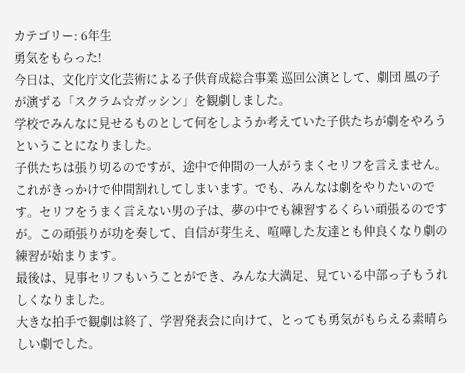カテゴリー: 6年生
勇気をもらった!
今日は、文化庁文化芸術による子供育成総合事業 巡回公演として、劇団 風の子が演ずる「スクラム☆ガッシン」を観劇しました。
学校でみんなに見せるものとして何をしようか考えていた子供たちが劇をやろうということになりました。
子供たちは張り切るのですが、途中で仲間の一人がうまくセリフを言えません。これがきっかけで仲間割れしてしまいます。でも、みんなは劇をやりたいのです。セリフをうまく言えない男の子は、夢の中でも練習するくらい頑張るのですが。この頑張りが功を奏して、自信が芽生え、喧嘩した友達とも仲良くなり劇の練習が始まります。
最後は、見事セリフもいうことができ、みんな大満足、見ている中部っ子もうれしくなりました。
大きな拍手で観劇は終了、学習発表会に向けて、とっても勇気がもらえる素晴らしい劇でした。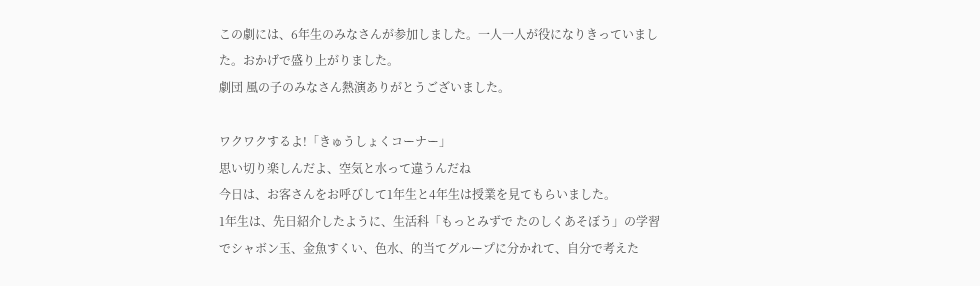この劇には、6年生のみなさんが参加しました。一人一人が役になりきっていました。おかげで盛り上がりました。
劇団 風の子のみなさん熱演ありがとうございました。

ワクワクするよ!「きゅうしょくコーナー」
思い切り楽しんだよ、空気と水って違うんだね
今日は、お客さんをお呼びして1年生と4年生は授業を見てもらいました。
1年生は、先日紹介したように、生活科「もっとみずで たのしくあそぼう」の学習でシャボン玉、金魚すくい、色水、的当てグループに分かれて、自分で考えた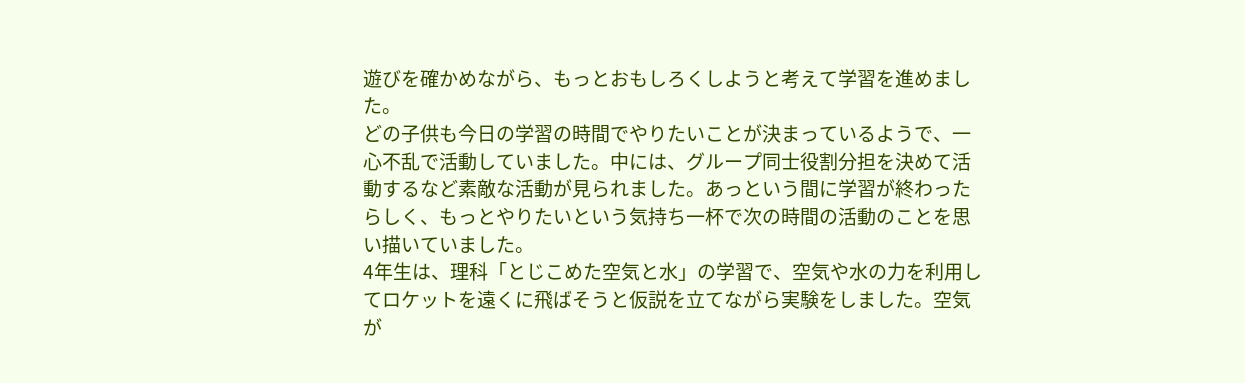遊びを確かめながら、もっとおもしろくしようと考えて学習を進めました。
どの子供も今日の学習の時間でやりたいことが決まっているようで、一心不乱で活動していました。中には、グループ同士役割分担を決めて活動するなど素敵な活動が見られました。あっという間に学習が終わったらしく、もっとやりたいという気持ち一杯で次の時間の活動のことを思い描いていました。
4年生は、理科「とじこめた空気と水」の学習で、空気や水の力を利用してロケットを遠くに飛ばそうと仮説を立てながら実験をしました。空気が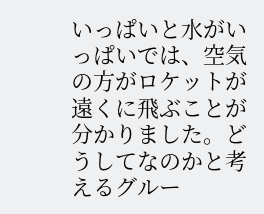いっぱいと水がいっぱいでは、空気の方がロケットが遠くに飛ぶことが分かりました。どうしてなのかと考えるグルー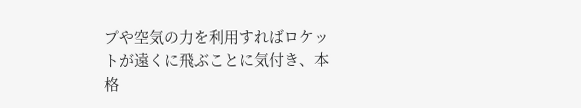プや空気の力を利用すればロケットが遠くに飛ぶことに気付き、本格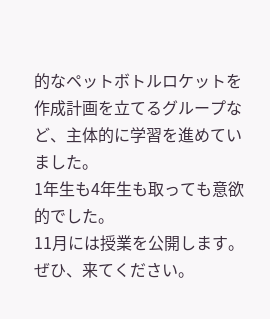的なペットボトルロケットを作成計画を立てるグループなど、主体的に学習を進めていました。
1年生も4年生も取っても意欲的でした。
11月には授業を公開します。ぜひ、来てください。